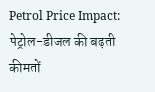Petrol Price Impact: पेट्रोल-डीजल की बढ़ती कीमतों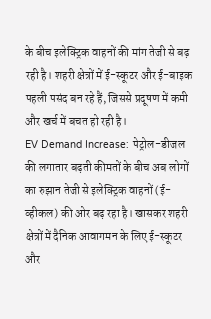के बीच इलेक्ट्रिक वाहनों की मांग तेजी से बढ़ रही है। शहरी क्षेत्रों में ई-स्कूटर और ई-बाइक पहली पसंद बन रहे हैं, जिससे प्रदूषण में कमी और खर्च में बचत हो रही है।
EV Demand Increase: पेट्रोल-डीजल की लगातार बढ़ती कीमतों के बीच अब लोगों का रुझान तेजी से इलेक्ट्रिक वाहनों (ई-व्हीकल) की ओर बढ़ रहा है। खासकर शहरी क्षेत्रों में दैनिक आवागमन के लिए ई-स्कूटर और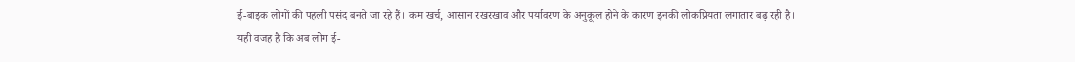ई-बाइक लोगों की पहली पसंद बनते जा रहे हैं। कम खर्च, आसान रखरखाव और पर्यावरण के अनुकूल होने के कारण इनकी लोकप्रियता लगातार बढ़ रही है।
यही वजह है कि अब लोग ई-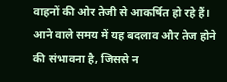वाहनों की ओर तेजी से आकर्षित हो रहे हैं। आने वाले समय में यह बदलाव और तेज होने की संभावना है, जिससे न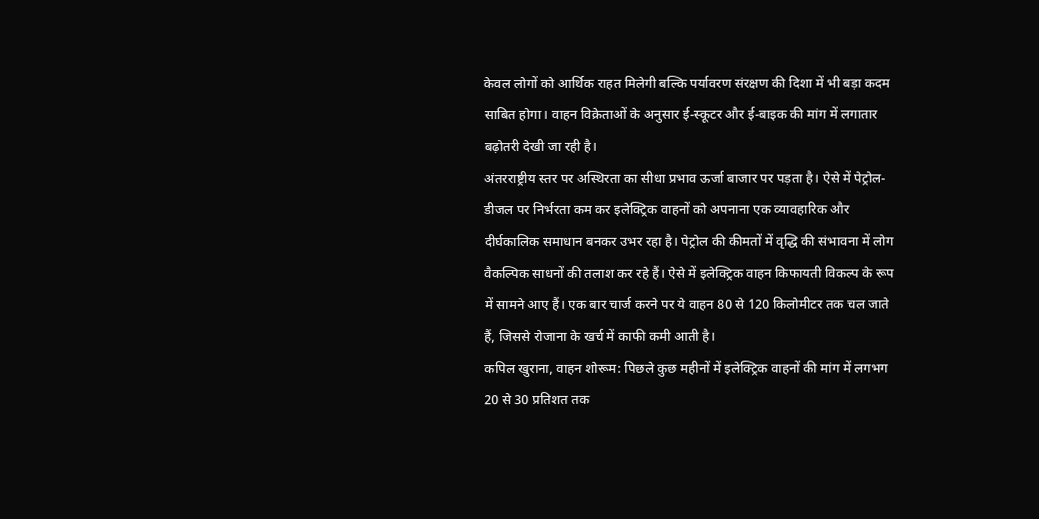केवल लोगों को आर्थिक राहत मिलेगी बल्कि पर्यावरण संरक्षण की दिशा में भी बड़ा कदम साबित होगा। वाहन विक्रेताओं के अनुसार ई-स्कूटर और ई-बाइक की मांग में लगातार बढ़ोतरी देखी जा रही है।
अंतरराष्ट्रीय स्तर पर अस्थिरता का सीधा प्रभाव ऊर्जा बाजार पर पड़ता है। ऐसे में पेट्रोल-डीजल पर निर्भरता कम कर इलेक्ट्रिक वाहनों को अपनाना एक व्यावहारिक और दीर्घकालिक समाधान बनकर उभर रहा है। पेट्रोल की कीमतों में वृद्धि की संभावना में लोग वैकल्पिक साधनों की तलाश कर रहे हैं। ऐसे में इलेक्ट्रिक वाहन किफायती विकल्प के रूप में सामने आए हैं। एक बार चार्ज करने पर ये वाहन 80 से 120 किलोमीटर तक चल जाते हैं, जिससे रोजाना के खर्च में काफी कमी आती है।
कपिल खुराना, वाहन शोरूम: पिछले कुछ महीनों में इलेक्ट्रिक वाहनों की मांग में लगभग 20 से 30 प्रतिशत तक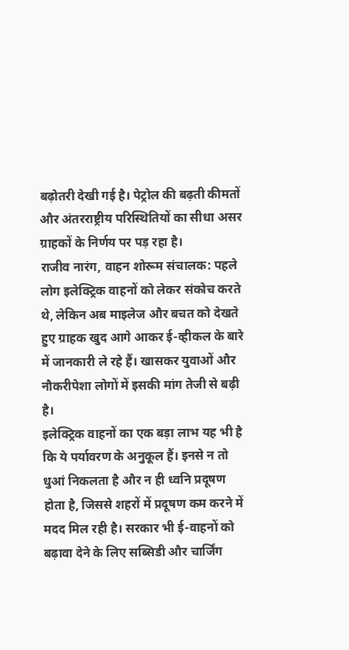बढ़ोतरी देखी गई है। पेट्रोल की बढ़ती कीमतों और अंतरराष्ट्रीय परिस्थितियों का सीधा असर ग्राहकों के निर्णय पर पड़ रहा है।
राजीव नारंग, वाहन शोरूम संचालक: पहले लोग इलेक्ट्रिक वाहनों को लेकर संकोच करते थे, लेकिन अब माइलेज और बचत को देखते हुए ग्राहक खुद आगे आकर ई-व्हीकल के बारे में जानकारी ले रहे हैं। खासकर युवाओं और नौकरीपेशा लोगों में इसकी मांग तेजी से बढ़ी है।
इलेक्ट्रिक वाहनों का एक बड़ा लाभ यह भी है कि ये पर्यावरण के अनुकूल हैं। इनसे न तो धुआं निकलता है और न ही ध्वनि प्रदूषण होता है, जिससे शहरों में प्रदूषण कम करने में मदद मिल रही है। सरकार भी ई-वाहनों को बढ़ावा देने के लिए सब्सिडी और चार्जिंग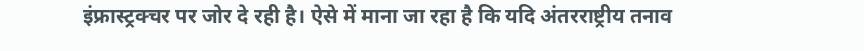इंफ्रास्ट्रक्चर पर जोर दे रही है। ऐसे में माना जा रहा है कि यदि अंतरराष्ट्रीय तनाव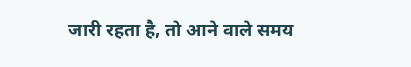जारी रहता है, तो आने वाले समय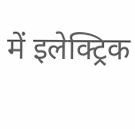में इलेक्ट्रिक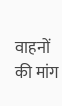वाहनों की मांग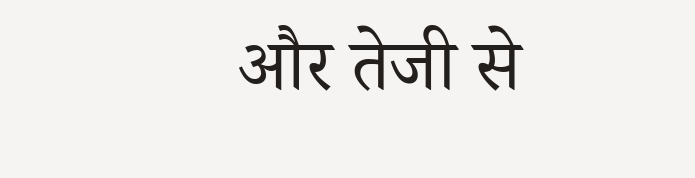और तेजी से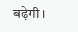बढ़ेगी।